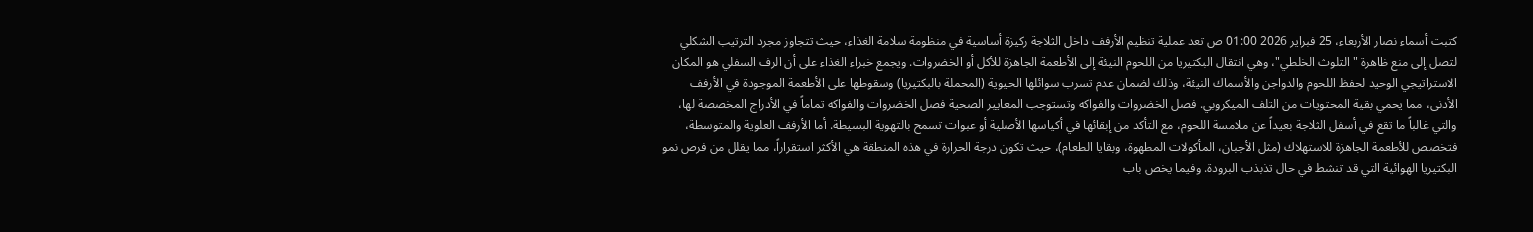كتبت أسماء نصار الأربعاء، 25 فبراير 2026 01:00 ص تعد عملية تنظيم الأرفف داخل الثلاجة ركيزة أساسية في منظومة سلامة الغذاء، حيث تتجاوز مجرد الترتيب الشكلي لتصل إلى منع ظاهرة "التلوث الخلطي"، وهي انتقال البكتيريا من اللحوم النيئة إلى الأطعمة الجاهزة للأكل أو الخضروات. ويجمع خبراء الغذاء على أن الرف السفلي هو المكان الاستراتيجي الوحيد لحفظ اللحوم والدواجن والأسماك النيئة، وذلك لضمان عدم تسرب سوائلها الحيوية (المحملة بالبكتيريا) وسقوطها على الأطعمة الموجودة في الأرفف الأدنى، مما يحمي بقية المحتويات من التلف الميكروبي. فصل الخضروات والفواكه وتستوجب المعايير الصحية فصل الخضروات والفواكه تماماً في الأدراج المخصصة لها، والتي غالباً ما تقع في أسفل الثلاجة بعيداً عن ملامسة اللحوم، مع التأكد من إبقائها في أكياسها الأصلية أو عبوات تسمح بالتهوية البسيطة. أما الأرفف العلوية والمتوسطة، فتخصص للأطعمة الجاهزة للاستهلاك (مثل الأجبان، المأكولات المطهوة، وبقايا الطعام)، حيث تكون درجة الحرارة في هذه المنطقة هي الأكثر استقراراً، مما يقلل من فرص نمو البكتيريا الهوائية التي قد تنشط في حال تذبذب البرودة. وفيما يخص باب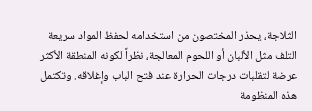الثلاجة، يحذر المختصون من استخدامه لحفظ المواد سريعة التلف مثل الألبان أو اللحوم المعالجة، نظراً لكونه المنطقة الأكثر عرضة لتقلبات درجات الحرارة عند فتح الباب وإغلاقه. وتكتمل هذه المنظومة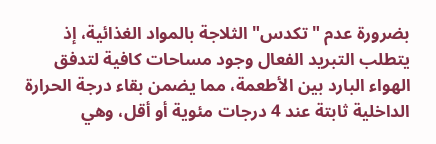بضرورة عدم "تكدس" الثلاجة بالمواد الغذائية، إذ يتطلب التبريد الفعال وجود مساحات كافية لتدفق الهواء البارد بين الأطعمة، مما يضمن بقاء درجة الحرارة الداخلية ثابتة عند 4 درجات مئوية أو أقل، وهي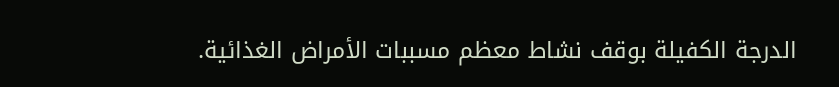الدرجة الكفيلة بوقف نشاط معظم مسببات الأمراض الغذائية.